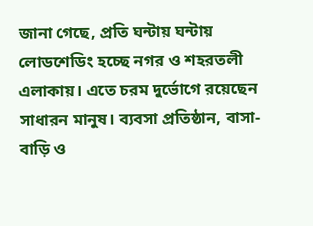জানা গেছে, প্রতি ঘন্টায় ঘন্টায় লোডশেডিং হচ্ছে নগর ও শহরতলী এলাকায়। এতে চরম দুর্ভোগে রয়েছেন সাধারন মানুষ। ব্যবসা প্রতিষ্ঠান, বাসা-বাড়ি ও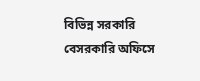বিভিন্ন সরকারি বেসরকারি অফিসে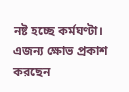নষ্ট হচ্ছে কর্মঘণ্টা। এজন্য ক্ষোভ প্রকাশ করছেন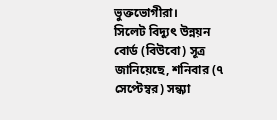ভুক্তভোগীরা।
সিলেট বিদ্যুৎ উন্নয়ন বোর্ড (বিউবো) সূত্র জানিয়েছে, শনিবার (৭ সেপ্টেম্বর) সন্ধ্যা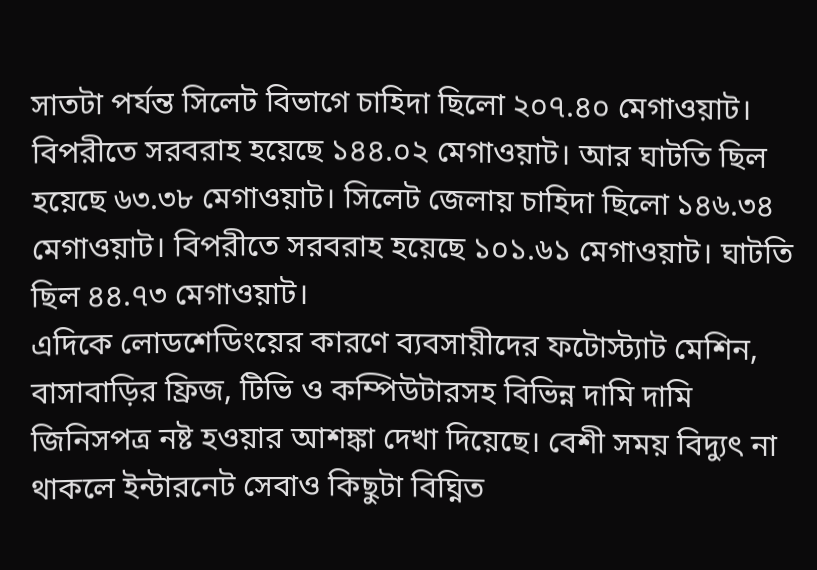সাতটা পর্যন্ত সিলেট বিভাগে চাহিদা ছিলো ২০৭.৪০ মেগাওয়াট। বিপরীতে সরবরাহ হয়েছে ১৪৪.০২ মেগাওয়াট। আর ঘাটতি ছিল হয়েছে ৬৩.৩৮ মেগাওয়াট। সিলেট জেলায় চাহিদা ছিলো ১৪৬.৩৪ মেগাওয়াট। বিপরীতে সরবরাহ হয়েছে ১০১.৬১ মেগাওয়াট। ঘাটতি ছিল ৪৪.৭৩ মেগাওয়াট।
এদিকে লোডশেডিংয়ের কারণে ব্যবসায়ীদের ফটোস্ট্যাট মেশিন, বাসাবাড়ির ফ্রিজ, টিভি ও কম্পিউটারসহ বিভিন্ন দামি দামি জিনিসপত্র নষ্ট হওয়ার আশঙ্কা দেখা দিয়েছে। বেশী সময় বিদ্যুৎ না থাকলে ইন্টারনেট সেবাও কিছুটা বিঘ্নিত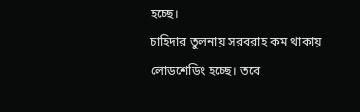হচ্ছে।
চাহিদার তুলনায় সরবরাহ কম থাকায় লোডশেডিং হচ্ছে। তবে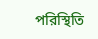পরিস্থিতি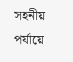সহনীয় পর্যায়ে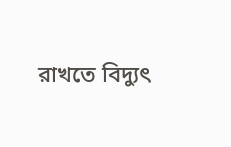রাখতে বিদ্যুৎ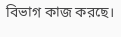বিভাগ কাজ করছে।